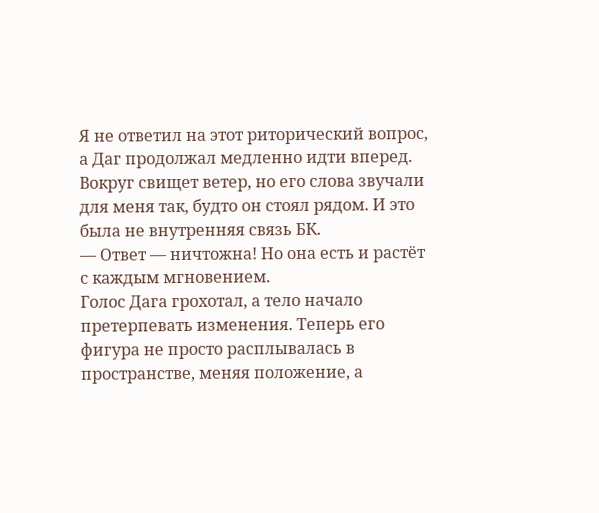Я не ответил на этот риторический вопрос, а Даг продолжал медленно идти вперед. Вокруг свищет ветер, но его слова звучали для меня так, будто он стоял рядом. И это была не внутренняя связь БК.
— Ответ — ничтожна! Но она есть и растёт с каждым мгновением.
Голос Дага грохотал, а тело начало претерпевать изменения. Теперь его фигура не просто расплывалась в пространстве, меняя положение, а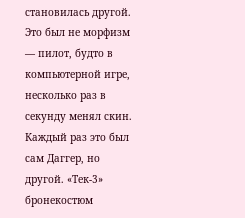становилась другой. Это был не морфизм — пилот, будто в компьютерной игре, несколько раз в секунду менял скин.
Каждый раз это был сам Даггер, но другой. «Тек-3» бронекостюм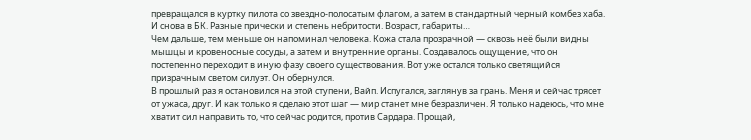превращался в куртку пилота со звездно-полосатым флагом, а затем в стандартный черный комбез хаба. И снова в БК. Разные прически и степень небритости. Возраст, габариты…
Чем дальше, тем меньше он напоминал человека. Кожа стала прозрачной — сквозь неё были видны мышцы и кровеносные сосуды, а затем и внутренние органы. Создавалось ощущение, что он постепенно переходит в иную фазу своего существования. Вот уже остался только светящийся призрачным светом силуэт. Он обернулся.
В прошлый раз я остановился на этой ступени, Вайп. Испугался, заглянув за грань. Меня и сейчас трясет от ужаса, друг. И как только я сделаю этот шаг — мир станет мне безразличен. Я только надеюсь, что мне хватит сил направить то, что сейчас родится, против Сардара. Прощай,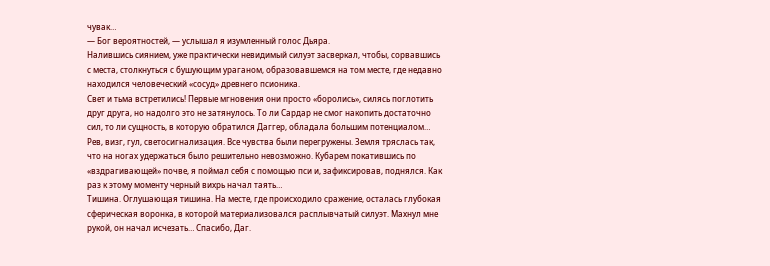чувак…
— Бог вероятностей, — услышал я изумленный голос Дьяра.
Налившись сиянием, уже практически невидимый силуэт засверкал, чтобы, сорвавшись с места, столкнуться с бушующим ураганом, образовавшемся на том месте, где недавно находился человеческий «сосуд» древнего псионика.
Свет и тьма встретились! Первые мгновения они просто «боролись», силясь поглотить друг друга, но надолго это не затянулось. То ли Сардар не смог накопить достаточно сил, то ли сущность, в которую обратился Даггер, обладала большим потенциалом…
Рев, визг, гул, светосигнализация. Все чувства были перегружены. Земля тряслась так, что на ногах удержаться было решительно невозможно. Кубарем покатившись по «вздрагивающей» почве, я поймал себя с помощью пси и, зафиксировав, поднялся. Как раз к этому моменту черный вихрь начал таять…
Тишина. Оглушающая тишина. На месте, где происходило сражение, осталась глубокая сферическая воронка, в которой материализовался расплывчатый силуэт. Махнул мне рукой, он начал исчезать… Спасибо, Даг.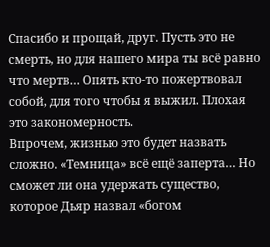Спасибо и прощай, друг. Пусть это не смерть, но для нашего мира ты всё равно что мертв… Опять кто-то пожертвовал собой, для того чтобы я выжил. Плохая это закономерность.
Впрочем, жизнью это будет назвать сложно. «Темница» всё ещё заперта… Но сможет ли она удержать существо, которое Дьяр назвал «богом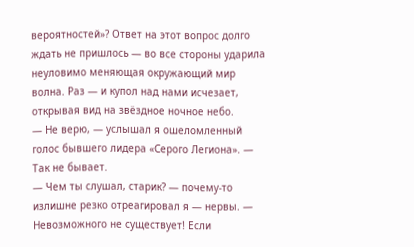вероятностей»? Ответ на этот вопрос долго ждать не пришлось — во все стороны ударила неуловимо меняющая окружающий мир волна. Раз — и купол над нами исчезает, открывая вид на звёздное ночное небо.
— Не верю, — услышал я ошеломленный голос бывшего лидера «Серого Легиона». — Так не бывает.
— Чем ты слушал, старик? — почему-то излишне резко отреагировал я — нервы. — Невозможного не существует! Если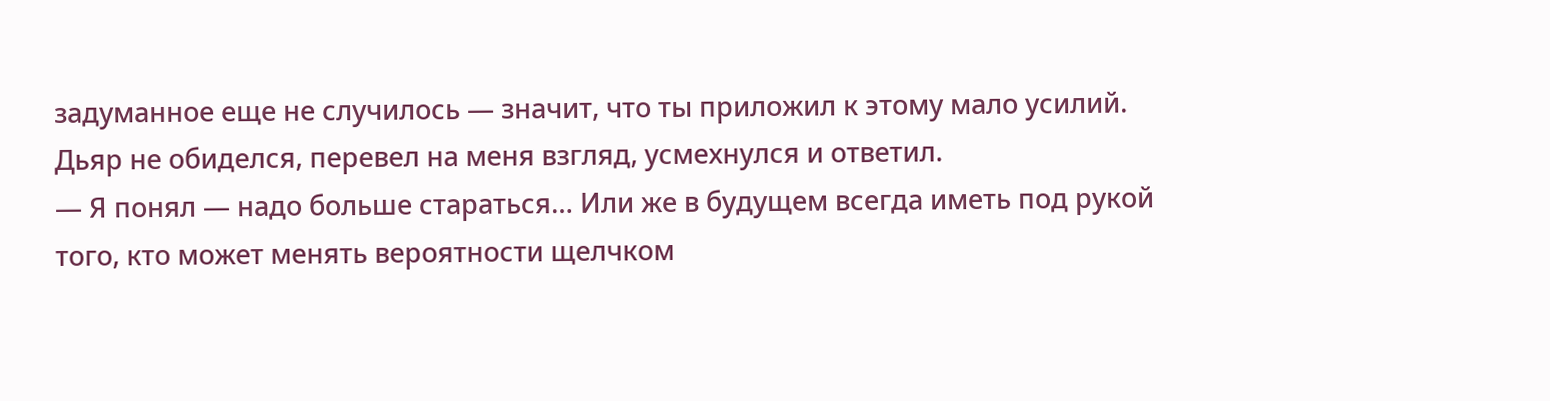задуманное еще не случилось — значит, что ты приложил к этому мало усилий.
Дьяр не обиделся, перевел на меня взгляд, усмехнулся и ответил.
— Я понял — надо больше стараться… Или же в будущем всегда иметь под рукой того, кто может менять вероятности щелчком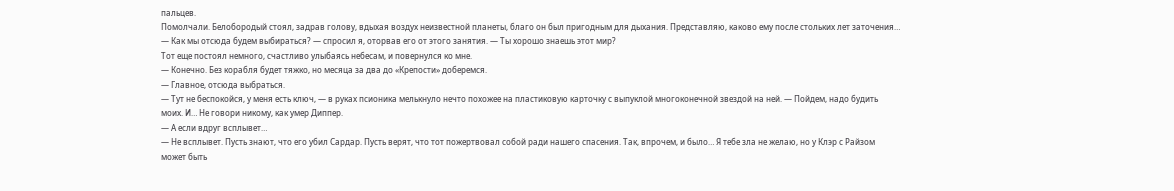пальцев.
Помолчали. Белобородый стоял, задрав голову, вдыхая воздух неизвестной планеты, благо он был пригодным для дыхания. Представляю, каково ему после стольких лет заточения…
— Как мы отсюда будем выбираться? — спросил я, оторвав его от этого занятия. — Ты хорошо знаешь этот мир?
Тот еще постоял немного, счастливо улыбаясь небесам, и повернулся ко мне.
— Конечно. Без корабля будет тяжко, но месяца за два до «Крепости» доберемся.
— Главное, отсюда выбраться.
— Тут не беспокойся, у меня есть ключ, — в руках псионика мелькнуло нечто похожее на пластиковую карточку с выпуклой многоконечной звездой на ней. — Пойдем, надо будить моих. И… Не говори никому, как умер Диппер.
— А если вдруг всплывет…
— Не всплывет. Пусть знают, что его убил Сардар. Пусть верят, что тот пожертвовал собой ради нашего спасения. Так, впрочем, и было… Я тебе зла не желаю, но у Клэр с Райзом может быть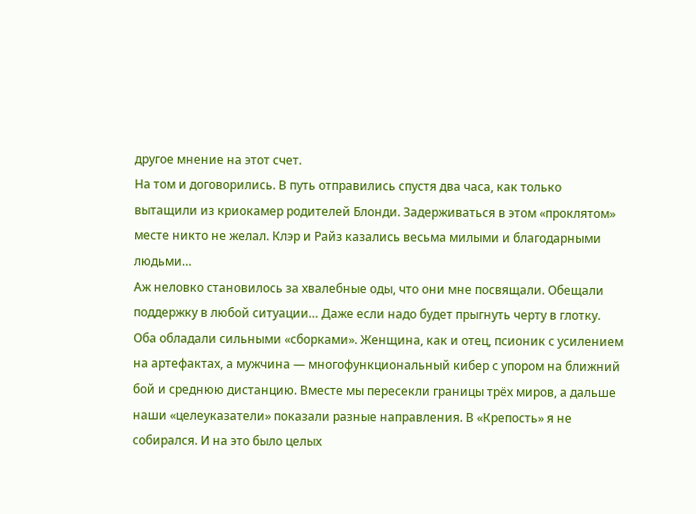другое мнение на этот счет.
На том и договорились. В путь отправились спустя два часа, как только вытащили из криокамер родителей Блонди. Задерживаться в этом «проклятом» месте никто не желал. Клэр и Райз казались весьма милыми и благодарными людьми…
Аж неловко становилось за хвалебные оды, что они мне посвящали. Обещали поддержку в любой ситуации… Даже если надо будет прыгнуть черту в глотку. Оба обладали сильными «сборками». Женщина, как и отец, псионик с усилением на артефактах, а мужчина — многофункциональный кибер с упором на ближний бой и среднюю дистанцию. Вместе мы пересекли границы трёх миров, а дальше наши «целеуказатели» показали разные направления. В «Крепость» я не собирался. И на это было целых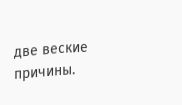две веские причины.